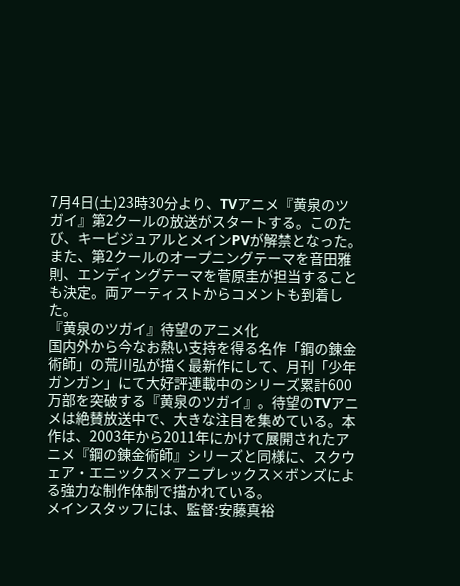7月4日(土)23時30分より、TVアニメ『黄泉のツガイ』第2クールの放送がスタートする。このたび、キービジュアルとメインPVが解禁となった。また、第2クールのオープニングテーマを音田雅則、エンディングテーマを菅原圭が担当することも決定。両アーティストからコメントも到着した。
『黄泉のツガイ』待望のアニメ化
国内外から今なお熱い支持を得る名作「鋼の錬金術師」の荒川弘が描く最新作にして、月刊「少年ガンガン」にて大好評連載中のシリーズ累計600万部を突破する『黄泉のツガイ』。待望のTVアニメは絶賛放送中で、大きな注目を集めている。本作は、2003年から2011年にかけて展開されたアニメ『鋼の錬金術師』シリーズと同様に、スクウェア・エニックス×アニプレックス×ボンズによる強力な制作体制で描かれている。
メインスタッフには、監督:安藤真裕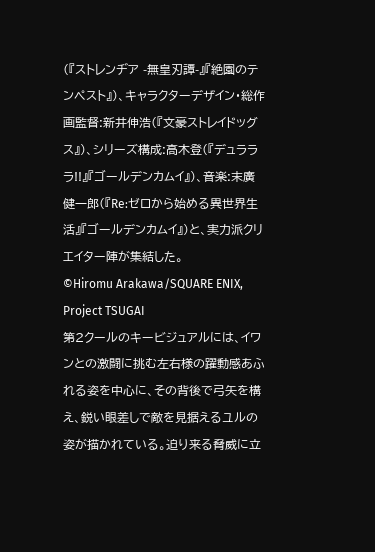(『ストレンヂア -無皇刃譚-』『絶園のテンペスト』)、キャラクターデザイン・総作画監督:新井伸浩(『文豪ストレイドッグス』)、シリーズ構成:高木登(『デュラララ!!』『ゴールデンカムイ』)、音楽:末廣健一郎(『Re:ゼロから始める異世界生活』『ゴールデンカムイ』)と、実力派クリエイター陣が集結した。
©Hiromu Arakawa/SQUARE ENIX, Project TSUGAI
第2クールのキービジュアルには、イワンとの激闘に挑む左右様の躍動感あふれる姿を中心に、その背後で弓矢を構え、鋭い眼差しで敵を見据えるユルの姿が描かれている。迫り来る脅威に立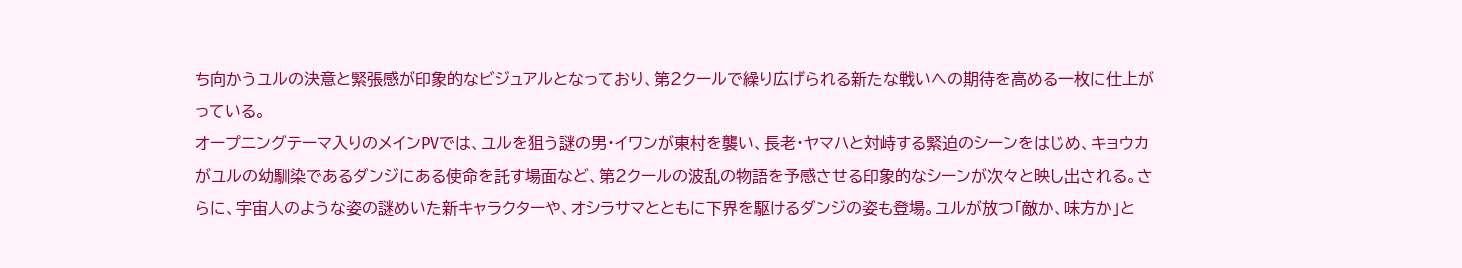ち向かうユルの決意と緊張感が印象的なビジュアルとなっており、第2クールで繰り広げられる新たな戦いへの期待を高める一枚に仕上がっている。
オープニングテーマ入りのメインPVでは、ユルを狙う謎の男・イワンが東村を襲い、長老・ヤマハと対峙する緊迫のシーンをはじめ、キョウカがユルの幼馴染であるダンジにある使命を託す場面など、第2クールの波乱の物語を予感させる印象的なシーンが次々と映し出される。さらに、宇宙人のような姿の謎めいた新キャラクターや、オシラサマとともに下界を駆けるダンジの姿も登場。ユルが放つ「敵か、味方か」と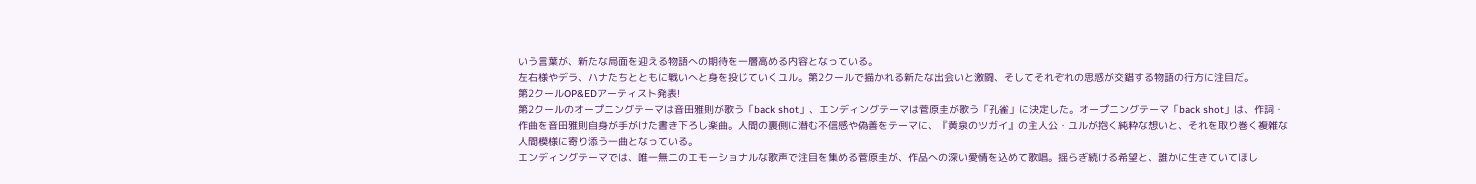いう言葉が、新たな局面を迎える物語への期待を一層高める内容となっている。
左右様やデラ、ハナたちとともに戦いへと身を投じていくユル。第2クールで描かれる新たな出会いと激闘、そしてそれぞれの思惑が交錯する物語の行方に注目だ。
第2クールOP&EDアーティスト発表!
第2クールのオープニングテーマは音田雅則が歌う「back shot」、エンディングテーマは菅原圭が歌う「孔雀」に決定した。オープニングテーマ「back shot」は、作詞・作曲を音田雅則自身が手がけた書き下ろし楽曲。人間の裏側に潜む不信感や偽善をテーマに、『黄泉のツガイ』の主人公・ユルが抱く純粋な想いと、それを取り巻く複雑な人間模様に寄り添う一曲となっている。
エンディングテーマでは、唯一無二のエモーショナルな歌声で注目を集める菅原圭が、作品への深い愛情を込めて歌唱。揺らぎ続ける希望と、誰かに生きていてほし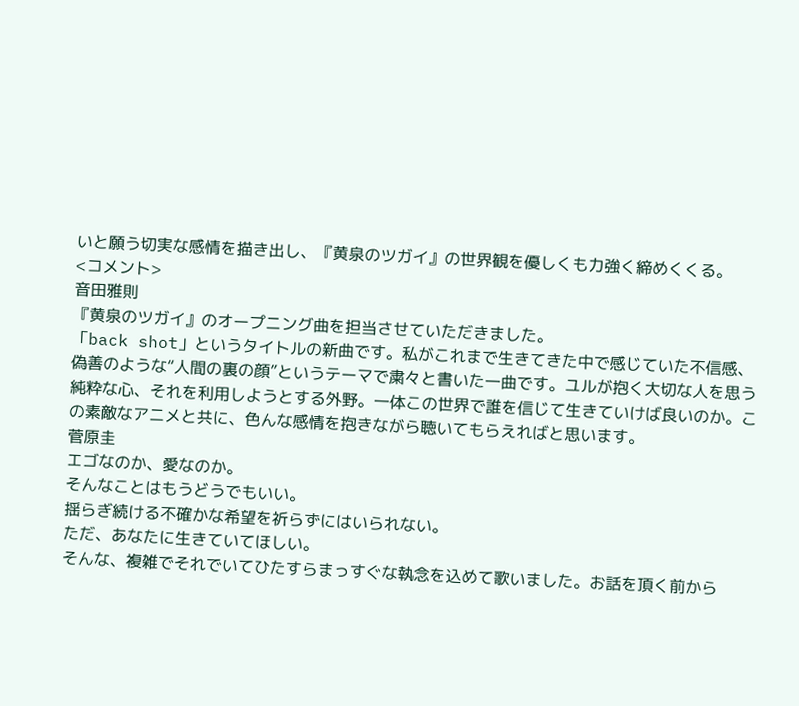いと願う切実な感情を描き出し、『黄泉のツガイ』の世界観を優しくも力強く締めくくる。
<コメント>
音田雅則
『黄泉のツガイ』のオープニング曲を担当させていただきました。
「back shot」というタイトルの新曲です。私がこれまで生きてきた中で感じていた不信感、偽善のような“人間の裏の顔”というテーマで粛々と書いた一曲です。ユルが抱く大切な人を思う純粋な心、それを利用しようとする外野。一体この世界で誰を信じて生きていけば良いのか。この素敵なアニメと共に、色んな感情を抱きながら聴いてもらえればと思います。
菅原圭
エゴなのか、愛なのか。
そんなことはもうどうでもいい。
揺らぎ続ける不確かな希望を祈らずにはいられない。
ただ、あなたに生きていてほしい。
そんな、複雑でそれでいてひたすらまっすぐな執念を込めて歌いました。お話を頂く前から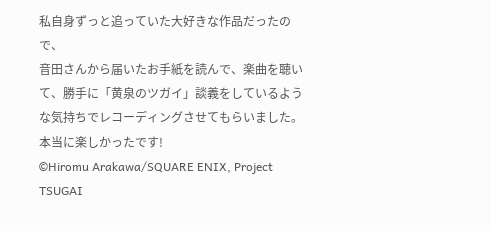私自身ずっと追っていた大好きな作品だったので、
音田さんから届いたお手紙を読んで、楽曲を聴いて、勝手に「黄泉のツガイ」談義をしているような気持ちでレコーディングさせてもらいました。本当に楽しかったです!
©Hiromu Arakawa/SQUARE ENIX, Project TSUGAI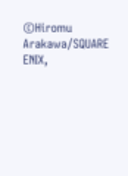©Hiromu Arakawa/SQUARE ENIX,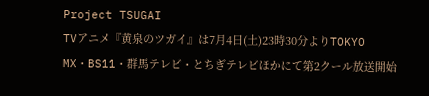Project TSUGAI
TVアニメ『黄泉のツガイ』は7月4日(土)23時30分よりTOKYO MX・BS11・群馬テレビ・とちぎテレビほかにて第2クール放送開始